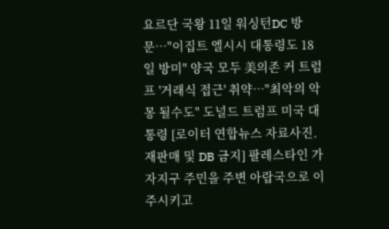요르단 국왕 11일 워싱턴DC 방문…"이집트 엘시시 대통령도 18일 방미" 양국 모두 美의존 커 트럼프 '거래식 접근' 취약…"최악의 악몽 될수도" 도널드 트럼프 미국 대통령 [로이터 연합뉴스 자료사진. 재판매 및 DB 금지] 팔레스타인 가자지구 주민을 주변 아랍국으로 이주시키고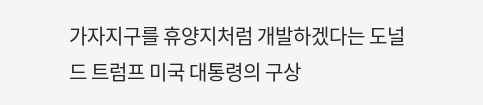가자지구를 휴양지처럼 개발하겠다는 도널드 트럼프 미국 대통령의 구상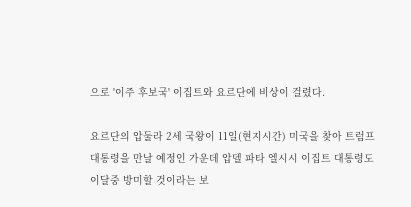으로 '이주 후보국' 이집트와 요르단에 비상이 걸렸다.

요르단의 압둘라 2세 국왕이 11일(현지시간) 미국을 찾아 트럼프 대통령을 만날 예정인 가운데 압델 파타 엘시시 이집트 대통령도 이달중 방미할 것이라는 보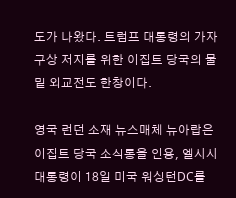도가 나왔다. 트럼프 대통령의 가자 구상 저지를 위한 이집트 당국의 물밑 외교전도 한창이다.

영국 런던 소재 뉴스매체 뉴아랍은 이집트 당국 소식통을 인용, 엘시시 대통령이 18일 미국 워싱턴DC를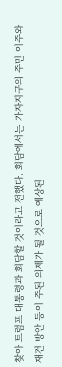찾아 트럼프 대통령과 회담할 것이라고 전했다. 회담에서는 가자지구의 주민 이주와 재건 방안 등이 주된 의제가 될 것으로 예상된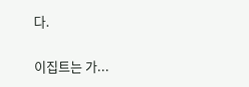다.

이집트는 가...